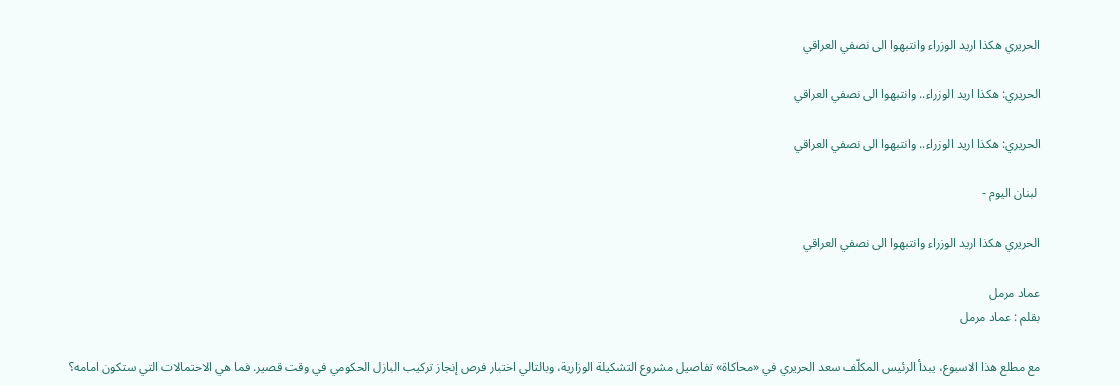الحريري هكذا اريد الوزراء وانتبهوا الى نصفي العراقي

الحريري: هكذا اريد الوزراء.. وانتبهوا الى نصفي العراقي

الحريري: هكذا اريد الوزراء.. وانتبهوا الى نصفي العراقي

 لبنان اليوم -

الحريري هكذا اريد الوزراء وانتبهوا الى نصفي العراقي

عماد مرمل
بقلم : عماد مرمل

مع مطلع هذا الاسبوع، يبدأ الرئيس المكلّف سعد الحريري في «محاكاة» تفاصيل مشروع التشكيلة الوزارية، وبالتالي اختبار فرص إنجاز تركيب البازل الحكومي في وقت قصير. فما هي الاحتمالات التي ستكون امامه؟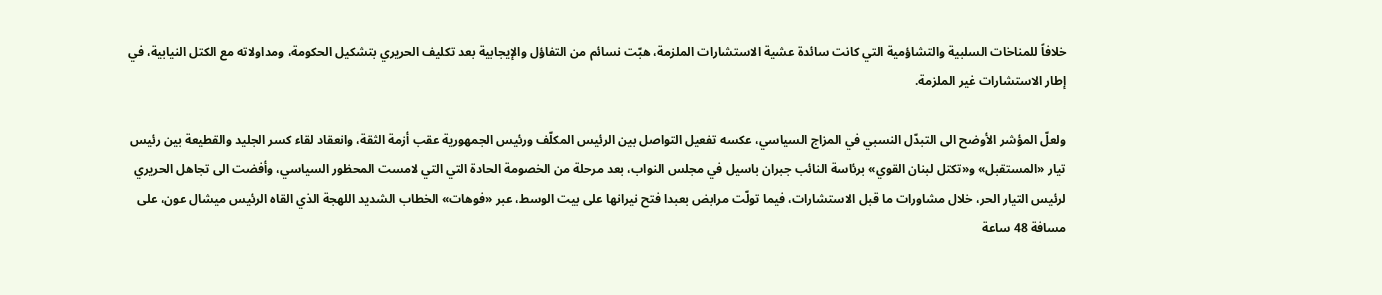خلافاً للمناخات السلبية والتشاؤمية التي كانت سائدة عشية الاستشارات الملزمة، هبّت نسائم من التفاؤل والإيجابية بعد تكليف الحريري بتشكيل الحكومة، ومداولاته مع الكتل النيابية، في إطار الاستشارات غير الملزمة.

ولعلّ المؤشر الأوضح الى التبدّل النسبي في المزاج السياسي، عكسه تفعيل التواصل بين الرئيس المكلّف ورئيس الجمهورية عقب أزمة الثقة، وانعقاد لقاء كسر الجليد والقطيعة بين رئيس تيار «المستقبل» و«تكتل لبنان القوي» برئاسة النائب جبران باسيل في مجلس النواب، بعد مرحلة من الخصومة الحادة التي التي لامست المحظور السياسي، وأفضت الى تجاهل الحريري لرئيس التيار الحر، خلال مشاورات ما قبل الاستشارات، فيما تولّت مرابض بعبدا فتح نيرانها على بيت الوسط، عبر «فوهات» الخطاب الشديد اللهجة الذي القاه الرئيس ميشال عون، على مسافة 48 ساعة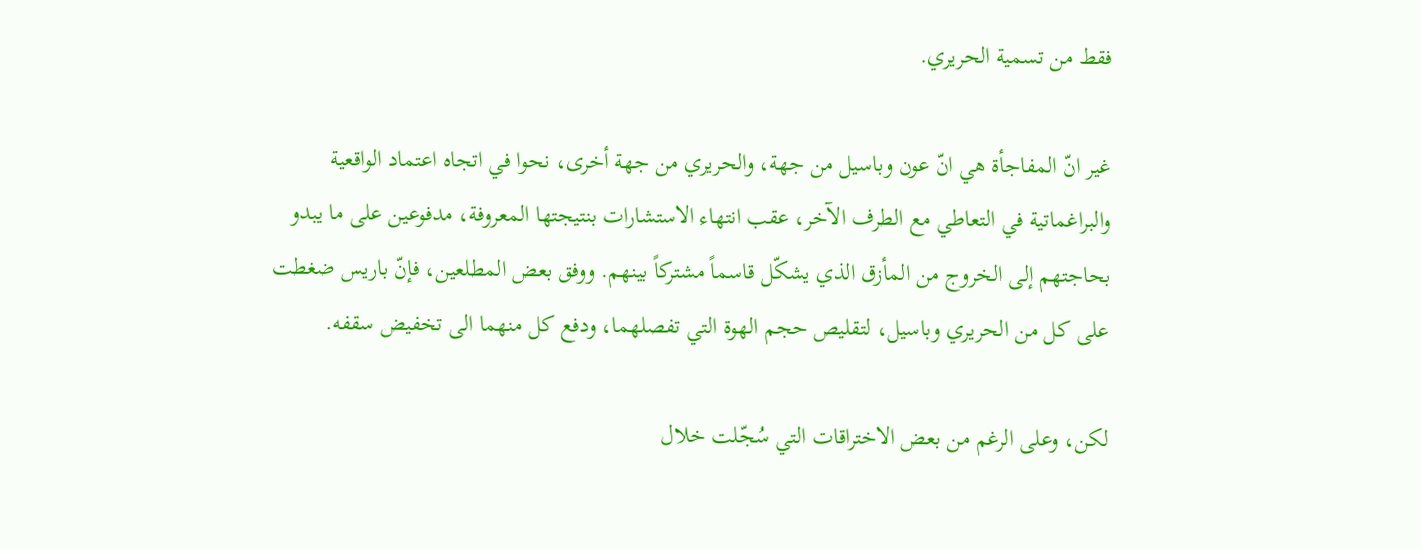فقط من تسمية الحريري.

غير انّ المفاجأة هي انّ عون وباسيل من جهة، والحريري من جهة أخرى، نحوا في اتجاه اعتماد الواقعية والبراغماتية في التعاطي مع الطرف الآخر، عقب انتهاء الاستشارات بنتيجتها المعروفة، مدفوعين على ما يبدو بحاجتهم إلى الخروج من المأزق الذي يشكّل قاسماً مشتركاً بينهم. ووفق بعض المطلعين، فإنّ باريس ضغطت على كل من الحريري وباسيل، لتقليص حجم الهوة التي تفصلهما، ودفع كل منهما الى تخفيض سقفه.

لكن، وعلى الرغم من بعض الاختراقات التي سُجّلت خلال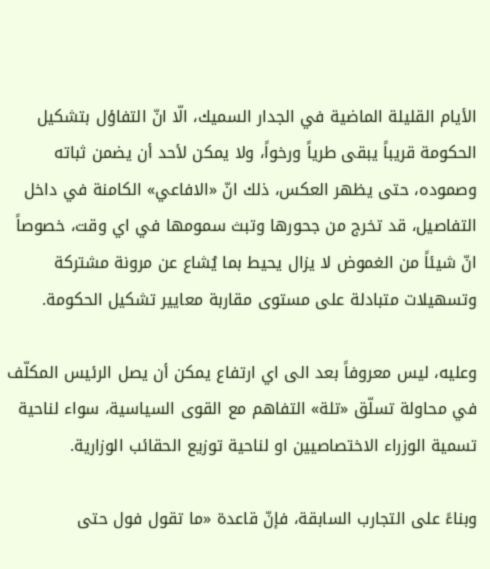الأيام القليلة الماضية في الجدار السميك، الّا انّ التفاؤل بتشكيل الحكومة قريباً يبقى طرياً ورخواً، ولا يمكن لأحد أن يضمن ثباته وصموده، حتى يظهر العكس، ذلك انّ «الافاعي» الكامنة في داخل التفاصيل، قد تخرج من جحورها وتبث سمومها في اي وقت، خصوصاً انّ شيئاً من الغموض لا يزال يحيط بما يُشاع عن مرونة مشتركة وتسهيلات متبادلة على مستوى مقاربة معايير تشكيل الحكومة.

وعليه، ليس معروفاً بعد الى اي ارتفاع يمكن أن يصل الرئيس المكلّف في محاولة تسلّق «تلة» التفاهم مع القوى السياسية، سواء لناحية تسمية الوزراء الاختصاصيين او لناحية توزيع الحقائب الوزارية.

وبناءً على التجارب السابقة، فإنّ قاعدة «ما تقول فول حتى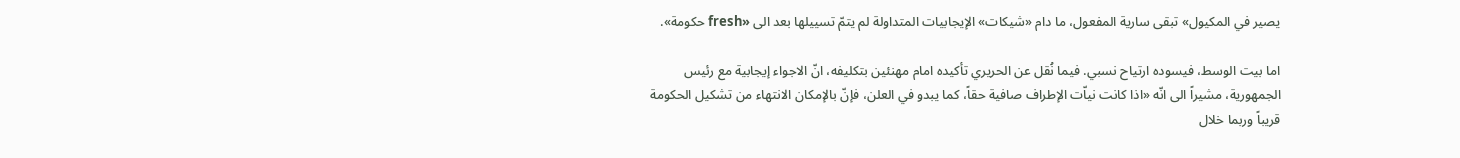يصير في المكيول» تبقى سارية المفعول، ما دام «شيكات» الإيجابيات المتداولة لم يتمّ تسييلها بعد الى «fresh حكومة».

اما بيت الوسط، فيسوده ارتياح نسبي. فيما نُقل عن الحريري تأكيده امام مهنئين بتكليفه، انّ الاجواء إيجابية مع رئيس الجمهورية، مشيراً الى انّه «اذا كانت نياّت الإطراف صافية حقاً، كما يبدو في العلن، فإنّ بالإمكان الانتهاء من تشكيل الحكومة قريباً وربما خلال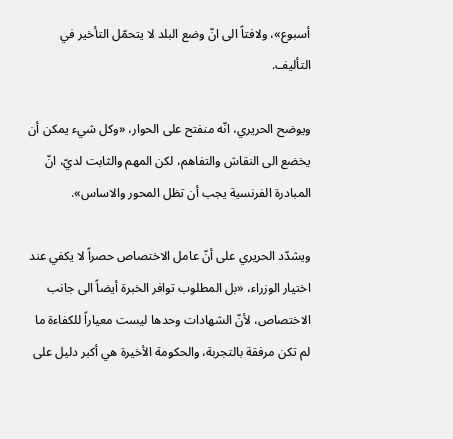أسبوع»، ولافتاً الى انّ وضع البلد لا يتحمّل التأخير في التأليف.

ويوضح الحريري، انّه منفتح على الحوار، «وكل شيء يمكن أن يخضع الى النقاش والتفاهم، لكن المهم والثابت لديّ، انّ المبادرة الفرنسية يجب أن تظل المحور والاساس».

ويشدّد الحريري على أنّ عامل الاختصاص حصراً لا يكفي عند اختيار الوزراء، «بل المطلوب توافر الخبرة أيضاً الى جانب الاختصاص، لأنّ الشهادات وحدها ليست معياراً للكفاءة ما لم تكن مرفقة بالتجربة، والحكومة الأخيرة هي أكبر دليل على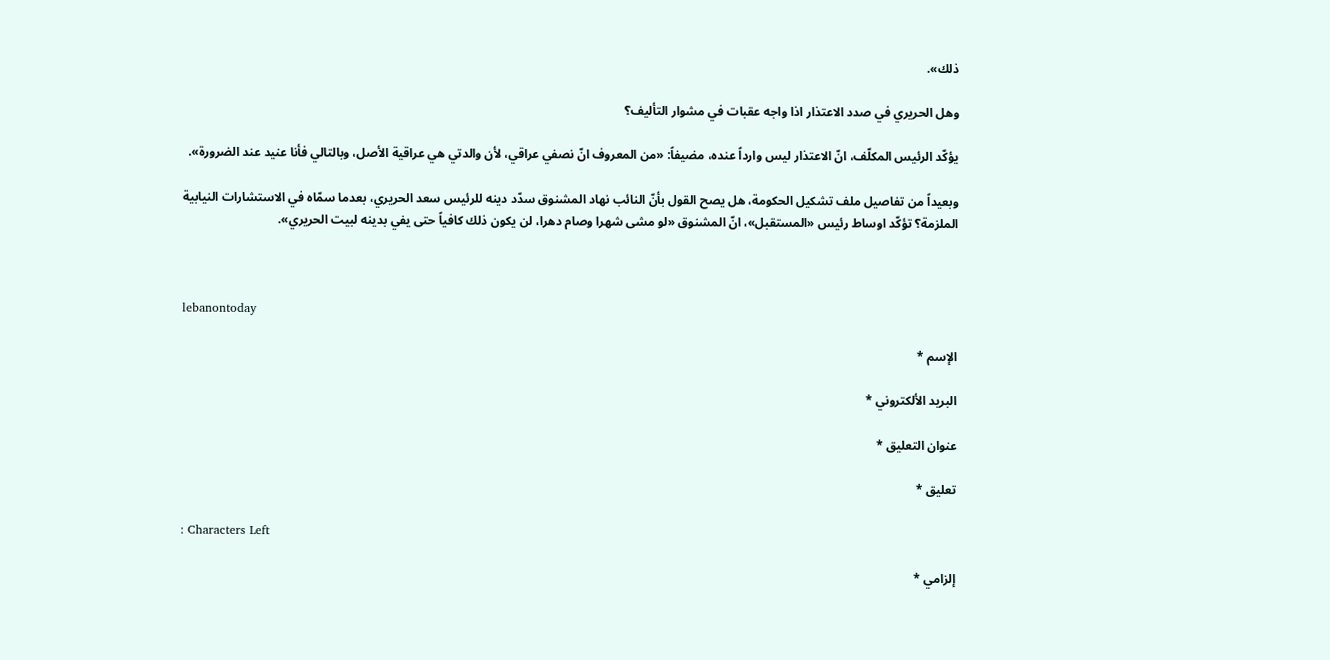ذلك».

وهل الحريري في صدد الاعتذار اذا واجه عقبات في مشوار التأليف؟

يؤكّد الرئيس المكلّف، انّ الاعتذار ليس وارداً عنده، مضيفاً: «من المعروف انّ نصفي عراقي، لأن والدتي هي عراقية الأصل، وبالتالي فأنا عنيد عند الضرورة».

وبعيداً من تفاصيل ملف تشكيل الحكومة، هل يصح القول بأنّ النائب نهاد المشنوق سدّد دينه للرئيس سعد الحريري، بعدما سمّاه في الاستشارات النيابية الملزمة؟ تؤكّد اوساط رئيس «المستقبل»، انّ المشنوق «لو مشى شهرا وصام دهرا، لن يكون ذلك كافياً حتى يفي بدينه لبيت الحريري».



lebanontoday

الإسم *

البريد الألكتروني *

عنوان التعليق *

تعليق *

: Characters Left

إلزامي *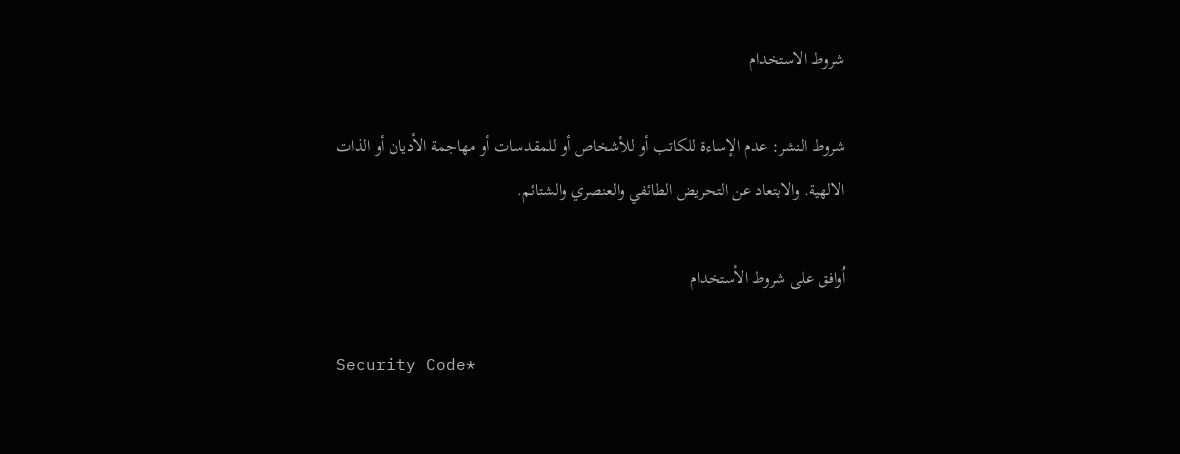شروط الاستخدام

شروط النشر: عدم الإساءة للكاتب أو للأشخاص أو للمقدسات أو مهاجمة الأديان أو الذات الالهية. والابتعاد عن التحريض الطائفي والعنصري والشتائم.

اُوافق على شروط الأستخدام

Security Code*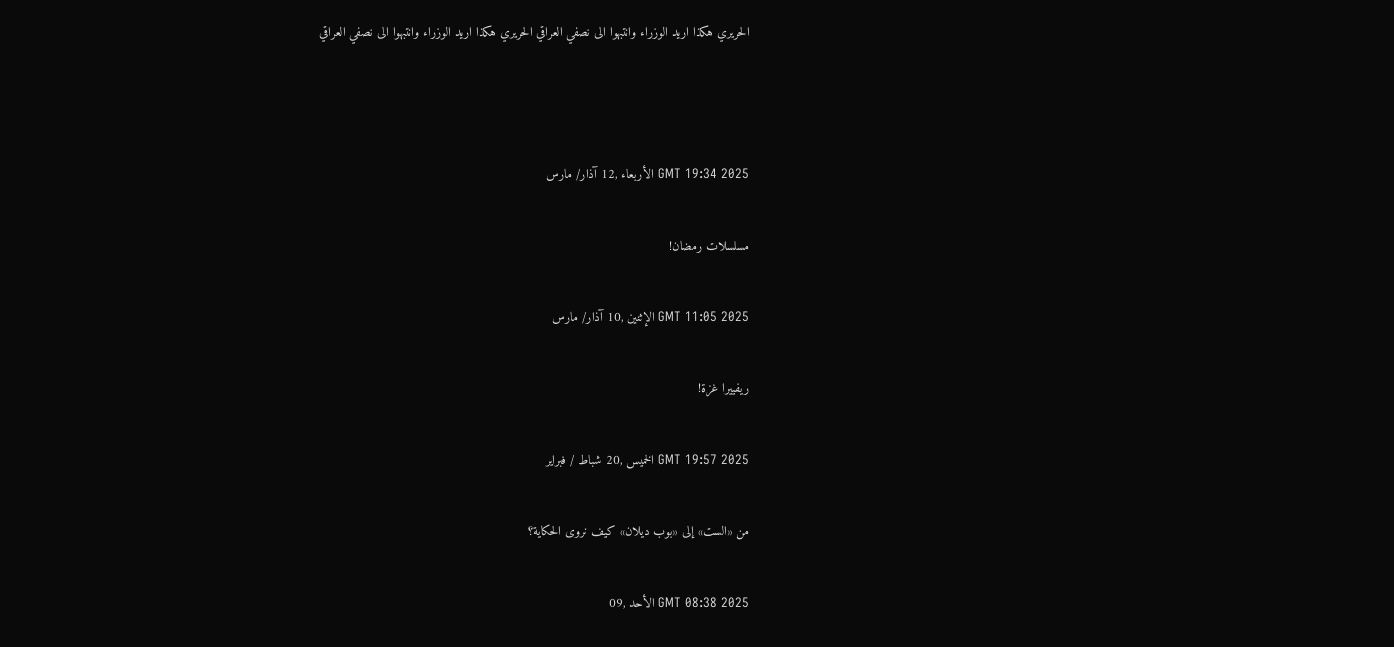الحريري هكذا اريد الوزراء وانتبهوا الى نصفي العراقي الحريري هكذا اريد الوزراء وانتبهوا الى نصفي العراقي



GMT 19:34 2025 الأربعاء ,12 آذار/ مارس

مسلسلات رمضان!

GMT 11:05 2025 الإثنين ,10 آذار/ مارس

ريفييرا غزة!

GMT 19:57 2025 الخميس ,20 شباط / فبراير

من «الست» إلى «بوب ديلان» كيف نروى الحكاية؟

GMT 08:38 2025 الأحد ,09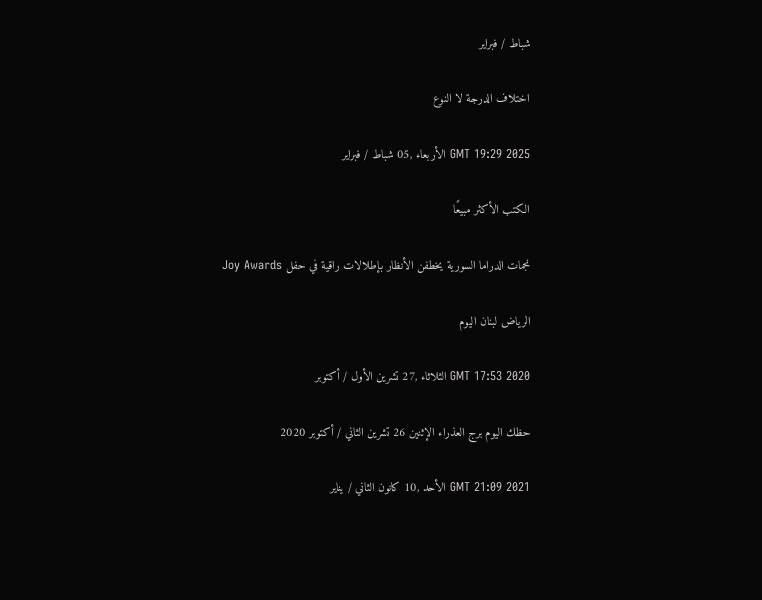شباط / فبراير

اختلاف الدرجة لا النوع

GMT 19:29 2025 الأربعاء ,05 شباط / فبراير

الكتب الأكثر مبيعًا

نجمات الدراما السورية يخطفن الأنظار بإطلالات راقية في حفل Joy Awards

الرياض لبنان اليوم

GMT 17:53 2020 الثلاثاء ,27 تشرين الأول / أكتوبر

حظك اليوم برج العذراء الإثنين 26 تشرين الثاني / أكتوبر 2020

GMT 21:09 2021 الأحد ,10 كانون الثاني / يناير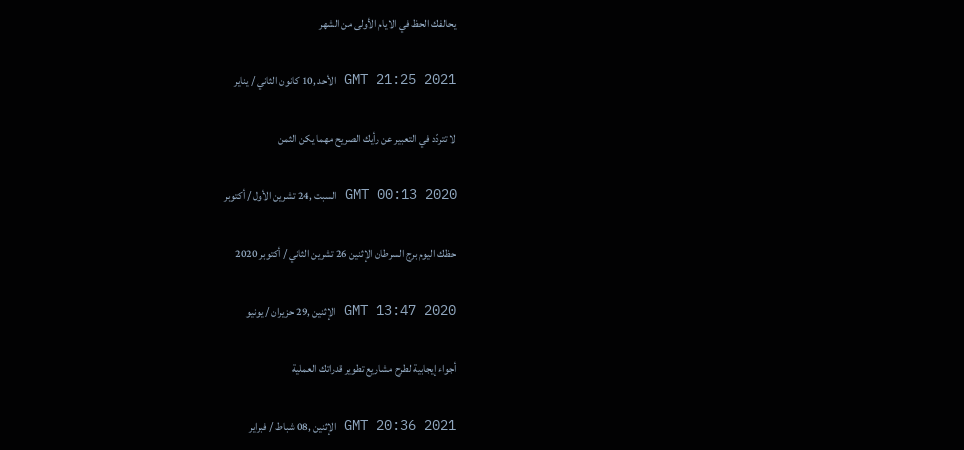يحالفك الحظ في الايام الأولى من الشهر

GMT 21:25 2021 الأحد ,10 كانون الثاني / يناير

لا تتردّد في التعبير عن رأيك الصريح مهما يكن الثمن

GMT 00:13 2020 السبت ,24 تشرين الأول / أكتوبر

حظك اليوم برج السرطان الإثنين 26 تشرين الثاني / أكتوبر 2020

GMT 13:47 2020 الإثنين ,29 حزيران / يونيو

أجواء إيجابية لطرح مشاريع تطوير قدراتك العملية

GMT 20:36 2021 الإثنين ,08 شباط / فبراير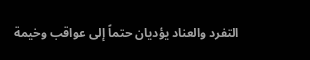التفرد والعناد يؤديان حتماً إلى عواقب وخيمة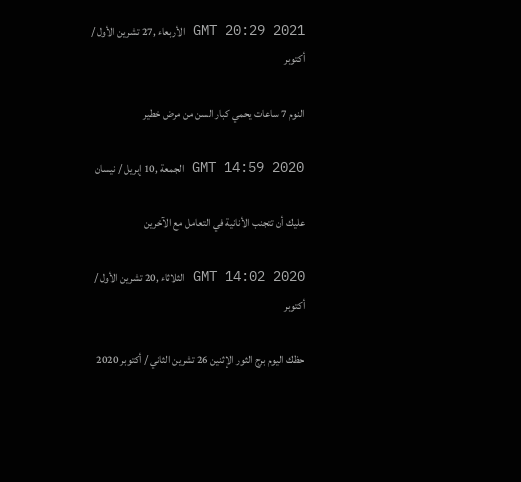GMT 20:29 2021 الأربعاء ,27 تشرين الأول / أكتوبر

النوم 7 ساعات يحمي كبار السن من مرض خطير

GMT 14:59 2020 الجمعة ,10 إبريل / نيسان

عليك أن تتجنب الأنانية في التعامل مع الآخرين

GMT 14:02 2020 الثلاثاء ,20 تشرين الأول / أكتوبر

حظك اليوم برج الثور الإثنين 26 تشرين الثاني / أكتوبر 2020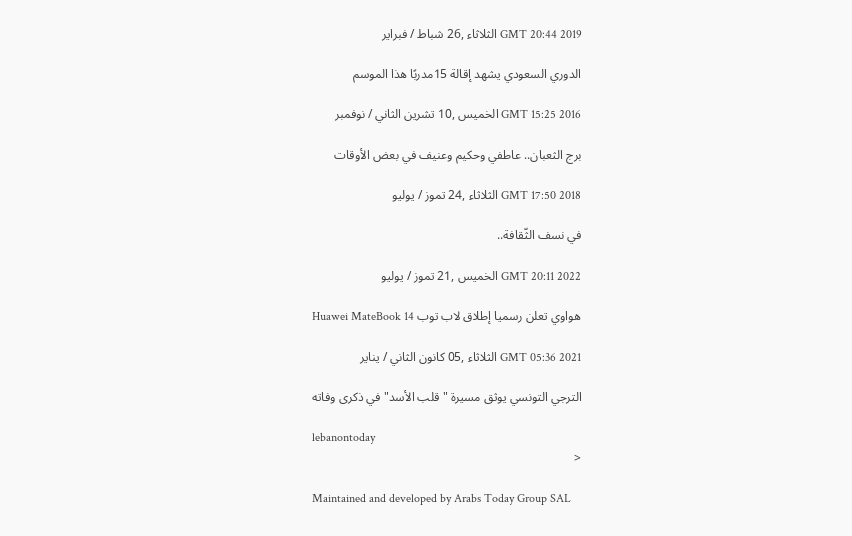GMT 20:44 2019 الثلاثاء ,26 شباط / فبراير

الدوري السعودي يشهد إقالة 15مدربًا هذا الموسم

GMT 15:25 2016 الخميس ,10 تشرين الثاني / نوفمبر

برج الثعبان.. عاطفي وحكيم وعنيف في بعض الأوقات

GMT 17:50 2018 الثلاثاء ,24 تموز / يوليو

في نسف الثّقافة..

GMT 20:11 2022 الخميس ,21 تموز / يوليو

هواوي تعلن رسميا إطلاق لاب توب Huawei MateBook 14

GMT 05:36 2021 الثلاثاء ,05 كانون الثاني / يناير

الترجي التونسي يوثق مسيرة "قلب الأسد" في ذكرى وفاته

lebanontoday
<

Maintained and developed by Arabs Today Group SAL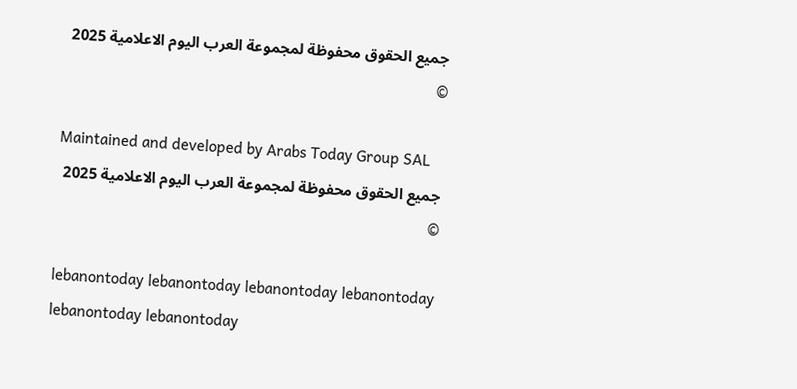جميع الحقوق محفوظة لمجموعة العرب اليوم الاعلامية 2025 ©

Maintained and developed by Arabs Today Group SAL
جميع الحقوق محفوظة لمجموعة العرب اليوم الاعلامية 2025 ©

lebanontoday lebanontoday lebanontoday lebanontoday
lebanontoday lebanontoday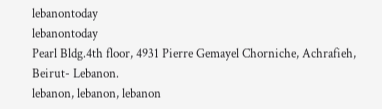lebanontoday
lebanontoday
Pearl Bldg.4th floor, 4931 Pierre Gemayel Chorniche, Achrafieh, Beirut- Lebanon.
lebanon, lebanon, lebanon